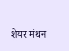शेयर मंथन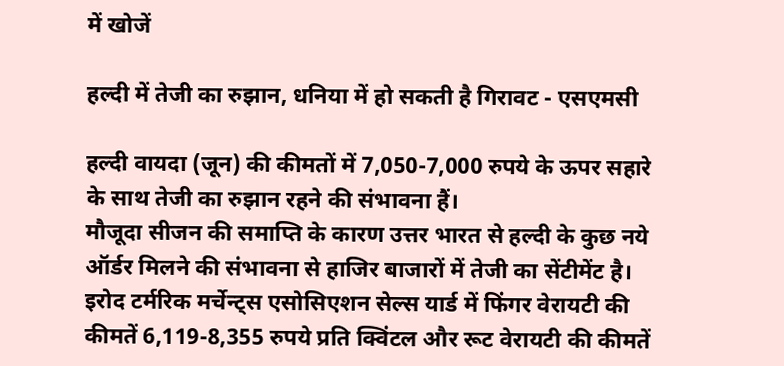में खोजें

हल्दी में तेजी का रुझान, धनिया में हो सकती है गिरावट - एसएमसी

हल्दी वायदा (जून) की कीमतों में 7,050-7,000 रुपये के ऊपर सहारे के साथ तेजी का रुझान रहने की संभावना हैं।
मौजूदा सीजन की समाप्ति के कारण उत्तर भारत से हल्दी के कुछ नये ऑर्डर मिलने की संभावना से हाजिर बाजारों में तेजी का सेंटीमेंट है। इरोद टर्मरिक मर्चेन्ट्स एसोसिएशन सेल्स यार्ड में फिंगर वेरायटी की कीमतें 6,119-8,355 रुपये प्रति क्विंटल और रूट वेरायटी की कीमतें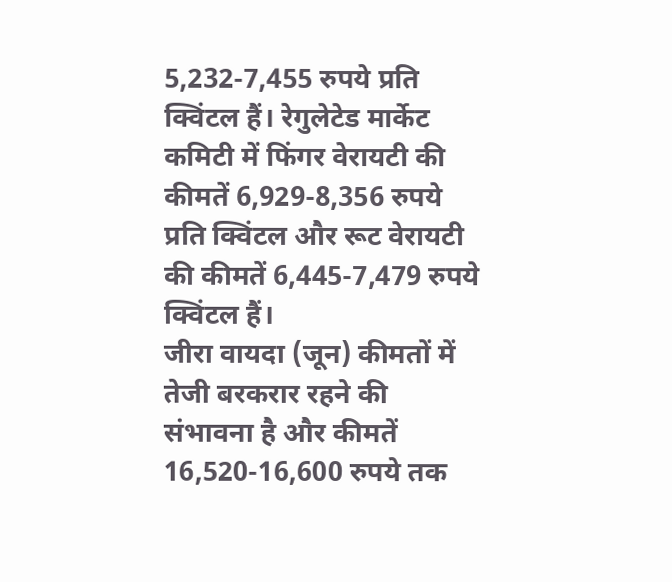5,232-7,455 रुपये प्रति क्विंटल हैं। रेगुलेटेड मार्केट कमिटी में फिंगर वेरायटी की कीमतें 6,929-8,356 रुपये प्रति क्विंटल और रूट वेरायटी की कीमतें 6,445-7,479 रुपये क्विंटल हैं।
जीरा वायदा (जून) कीमतों में तेजी बरकरार रहने की संभावना है और कीमतें 16,520-16,600 रुपये तक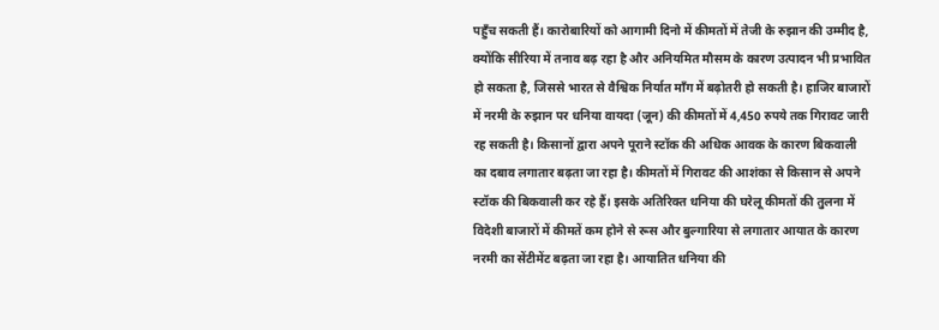पहुँच सकती हैं। कारोबारियों को आगामी दिनो में कीमतों में तेजी के रुझान की उम्मीद है, क्योंकि सीरिया में तनाव बढ़ रहा है और अनियमित मौसम के कारण उत्पादन भी प्रभावित हो सकता है, जिससे भारत से वैश्विक निर्यात माँग में बढ़ोतरी हो सकती है। हाजिर बाजारों में नरमी के रुझान पर धनिया वायदा (जून) की कीमतों में 4,450 रुपये तक गिरावट जारी रह सकती है। किसानों द्वारा अपने पूराने स्टॉक की अधिक आवक के कारण बिकवाली का दबाव लगातार बढ़ता जा रहा है। कीमतों में गिरावट की आशंका से किसान से अपने स्टॉक की बिकवाली कर रहे हैं। इसके अतिरिक्त धनिया की घरेलू कीमतों की तुलना में विदेशी बाजारों में कीमतें कम होने से रूस और बुल्गारिया से लगातार आयात के कारण नरमी का सेंटीमेंट बढ़ता जा रहा है। आयातित धनिया की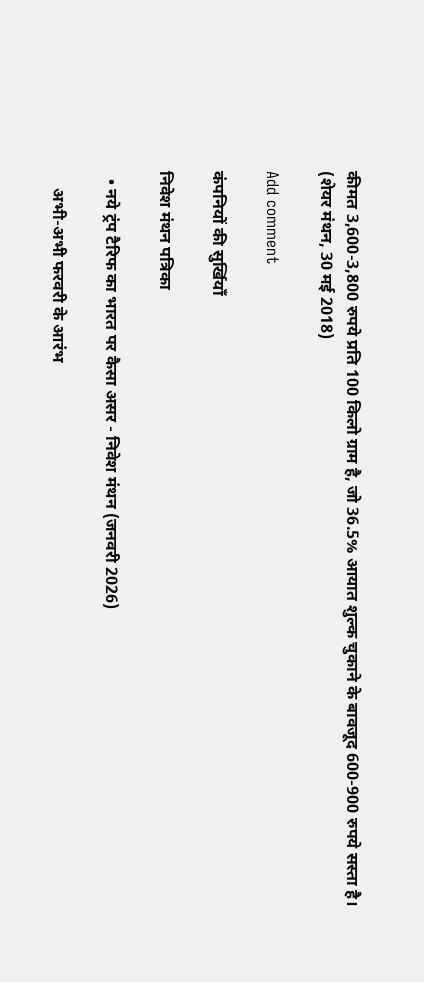कीमत 3,600-3,800 रुपये प्रति 100 किलो ग्राम है, जो 36.5% आयात शुल्क चुकाने के बावजूद 600-900 रुपये सस्ता है। (शेयर मंथन, 30 मई 2018)

Add comment

कंपनियों की सुर्खियाँ

निवेश मंथन पत्रिका

  • नये ट्रंप टैरिफ का भारत पर कैसा असर - निवेश मंथन (जनवरी 2026)

    अभी-अभी फरवरी के आरंभ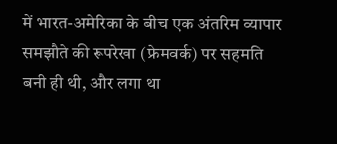में भारत-अमेरिका के बीच एक अंतरिम व्यापार समझौते की रूपरेखा (फ्रेमवर्क) पर सहमति बनी ही थी, और लगा था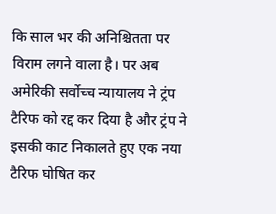कि साल भर की अनिश्चितता पर विराम लगने वाला है। पर अब अमेरिकी सर्वोच्च न्यायालय ने ट्रंप टैरिफ को रद्द कर दिया है और ट्रंप ने इसकी काट निकालते हुए एक नया टैरिफ घोषित कर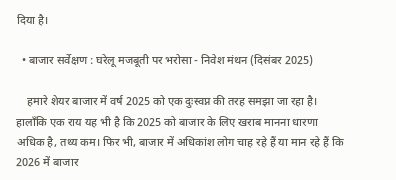दिया है।

  • बाजार सर्वेक्षण : घरेलू मजबूती पर भरोसा - निवेश मंथन (दिसंबर 2025)

    हमारे शेयर बाजार में वर्ष 2025 को एक दुःस्वप्न की तरह समझा जा रहा है। हालाँकि एक राय यह भी है कि 2025 को बाजार के लिए खराब मानना धारणा अधिक है, तथ्य कम। फिर भी, बाजार में अधिकांश लोग चाह रहे हैं या मान रहे हैं कि 2026 में बाजार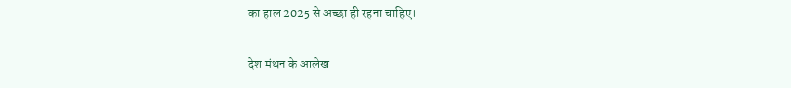का हाल 2025 से अच्छा ही रहना चाहिए।

देश मंथन के आलेख